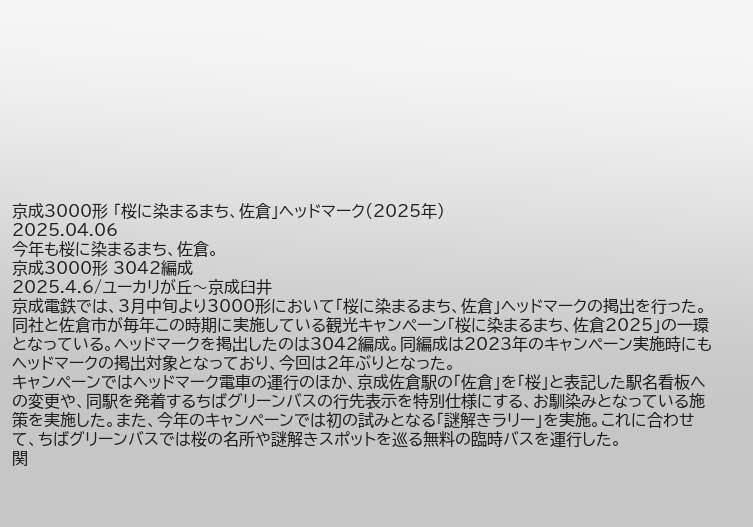京成3000形 「桜に染まるまち、佐倉」ヘッドマーク(2025年)
2025.04.06
今年も桜に染まるまち、佐倉。
京成3000形 3042編成
2025.4.6/ユーカリが丘〜京成臼井
京成電鉄では、3月中旬より3000形において「桜に染まるまち、佐倉」ヘッドマークの掲出を行った。同社と佐倉市が毎年この時期に実施している観光キャンペーン「桜に染まるまち、佐倉2025」の一環となっている。ヘッドマークを掲出したのは3042編成。同編成は2023年のキャンペーン実施時にもヘッドマークの掲出対象となっており、今回は2年ぶりとなった。
キャンペーンではヘッドマーク電車の運行のほか、京成佐倉駅の「佐倉」を「桜」と表記した駅名看板への変更や、同駅を発着するちばグリーンバスの行先表示を特別仕様にする、お馴染みとなっている施策を実施した。また、今年のキャンペーンでは初の試みとなる「謎解きラリー」を実施。これに合わせて、ちばグリーンバスでは桜の名所や謎解きスポットを巡る無料の臨時バスを運行した。
関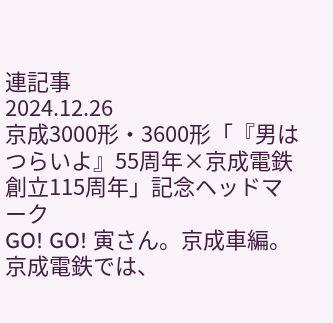連記事
2024.12.26
京成3000形・3600形「『男はつらいよ』55周年×京成電鉄創立115周年」記念ヘッドマーク
GO! GO! 寅さん。京成車編。京成電鉄では、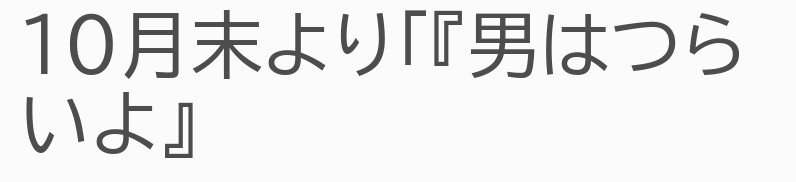10月末より「『男はつらいよ』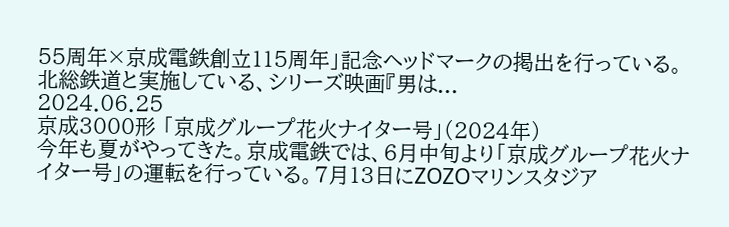55周年×京成電鉄創立115周年」記念ヘッドマークの掲出を行っている。北総鉄道と実施している、シリーズ映画『男は...
2024.06.25
京成3000形 「京成グループ花火ナイター号」(2024年)
今年も夏がやってきた。京成電鉄では、6月中旬より「京成グループ花火ナイター号」の運転を行っている。7月13日にZOZOマリンスタジア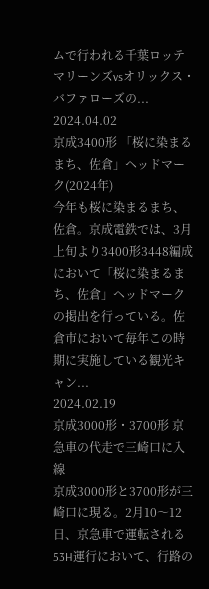ムで行われる千葉ロッテマリーンズvsオリックス・バファローズの...
2024.04.02
京成3400形 「桜に染まるまち、佐倉」ヘッドマーク(2024年)
今年も桜に染まるまち、佐倉。京成電鉄では、3月上旬より3400形3448編成において「桜に染まるまち、佐倉」ヘッドマークの掲出を行っている。佐倉市において毎年この時期に実施している観光キャン...
2024.02.19
京成3000形・3700形 京急車の代走で三崎口に入線
京成3000形と3700形が三崎口に現る。2月10〜12日、京急車で運転される53H運行において、行路の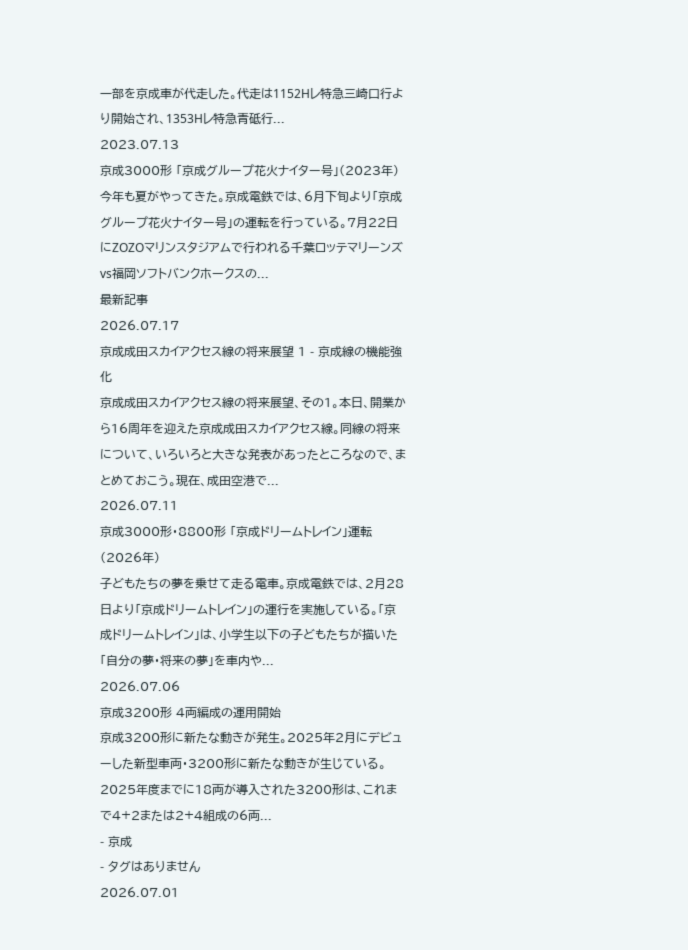一部を京成車が代走した。代走は1152Hレ特急三崎口行より開始され、1353Hレ特急青砥行...
2023.07.13
京成3000形 「京成グループ花火ナイター号」(2023年)
今年も夏がやってきた。京成電鉄では、6月下旬より「京成グループ花火ナイター号」の運転を行っている。7月22日にZOZOマリンスタジアムで行われる千葉ロッテマリーンズvs福岡ソフトバンクホークスの...
最新記事
2026.07.17
京成成田スカイアクセス線の将来展望 1 - 京成線の機能強化
京成成田スカイアクセス線の将来展望、その1。本日、開業から16周年を迎えた京成成田スカイアクセス線。同線の将来について、いろいろと大きな発表があったところなので、まとめておこう。現在、成田空港で...
2026.07.11
京成3000形・8800形 「京成ドリームトレイン」運転(2026年)
子どもたちの夢を乗せて走る電車。京成電鉄では、2月28日より「京成ドリームトレイン」の運行を実施している。「京成ドリームトレイン」は、小学生以下の子どもたちが描いた「自分の夢・将来の夢」を車内や...
2026.07.06
京成3200形 4両編成の運用開始
京成3200形に新たな動きが発生。2025年2月にデビューした新型車両・3200形に新たな動きが生じている。2025年度までに18両が導入された3200形は、これまで4+2または2+4組成の6両...
- 京成
- タグはありません
2026.07.01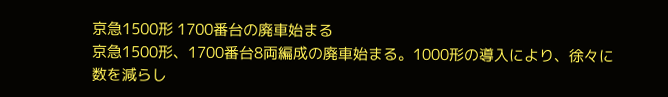京急1500形 1700番台の廃車始まる
京急1500形、1700番台8両編成の廃車始まる。1000形の導入により、徐々に数を減らし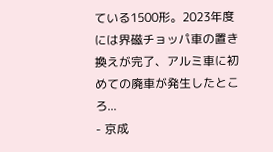ている1500形。2023年度には界磁チョッパ車の置き換えが完了、アルミ車に初めての廃車が発生したところ...
- 京成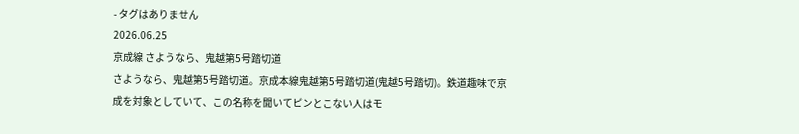- タグはありません
2026.06.25
京成線 さようなら、鬼越第5号踏切道
さようなら、鬼越第5号踏切道。京成本線鬼越第5号踏切道(鬼越5号踏切)。鉄道趣味で京成を対象としていて、この名称を聞いてピンとこない人はモ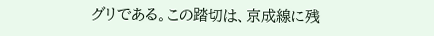グリである。この踏切は、京成線に残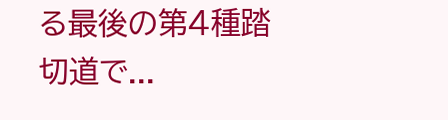る最後の第4種踏切道で...